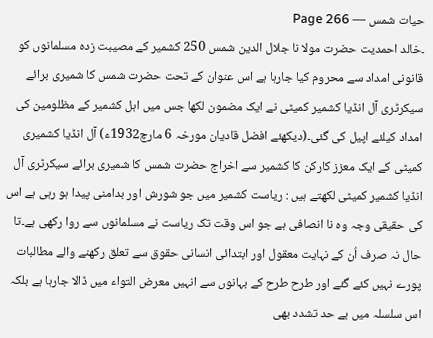حیات شمس — Page 266
۔خالد احمدیت حضرت مولا نا جلال الدین شمس 250 کشمیر کے مصیبت زدہ مسلمانوں کو قانونی امداد سے محروم کیا جارہا ہے اس عنوان کے تحت حضرت شمس کا شمیری برائے سیکرٹری آل انڈیا کشمیر کمیٹی نے ایک مضمون لکھا جس میں اہل کشمیر کے مظلومین کی امداد کیلئے اپیل کی گئی۔(دیکھئے افضل قادیان مورخہ 6 مارچ1932ء) آل انڈیا کشمیری کمیٹی کے ایک معزز کارکن کا کشمیر سے اخراج حضرت شمس کا شمیری برائے سیکرٹری آل انڈیا کشمیر کمیٹی لکھتے ہیں : ریاست کشمیر میں جو شورش اور بدامنی پیدا ہو رہی ہے اس کی حقیقی وجہ وہ نا انصافی ہے جو اس وقت تک ریاست نے مسلمانوں سے روا رکھی ہے۔تا حال نہ صرف اُن کے نہایت معقول اور ابتدائی انسانی حقوق سے تعلق رکھنے والے مطالبات پورے نہیں کئے گئے اور طرح طرح کے بہانوں سے انہیں معرض التواء میں ڈالا جارہا ہے بلکہ اس سلسلہ میں بے حد تشدد بھی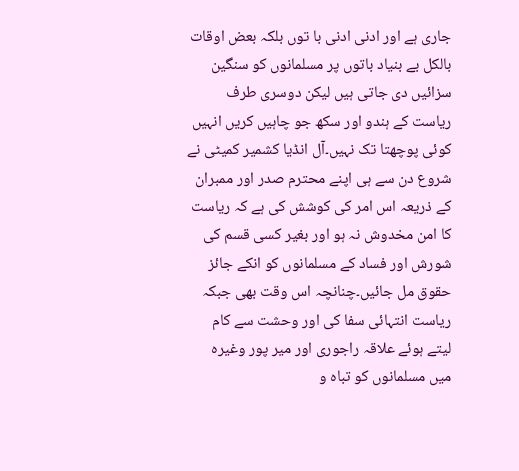جاری ہے اور ادنی ادنی با توں بلکہ بعض اوقات بالکل بے بنیاد باتوں پر مسلمانوں کو سنگین سزائیں دی جاتی ہیں لیکن دوسری طرف ریاست کے ہندو اور سکھ جو چاہیں کریں انہیں کوئی پوچھتا تک نہیں۔آل انڈیا کشمیر کمیٹی نے شروع دن سے ہی اپنے محترم صدر اور ممبران کے ذریعہ اس امر کی کوشش کی ہے کہ ریاست کا امن مخدوش نہ ہو اور بغیر کسی قسم کی شورش اور فساد کے مسلمانوں کو انکے جائز حقوق مل جائیں۔چنانچہ اس وقت بھی جبکہ ریاست انتہائی سفا کی اور وحشت سے کام لیتے ہوئے علاقہ راجوری اور میر پور وغیرہ میں مسلمانوں کو تباہ و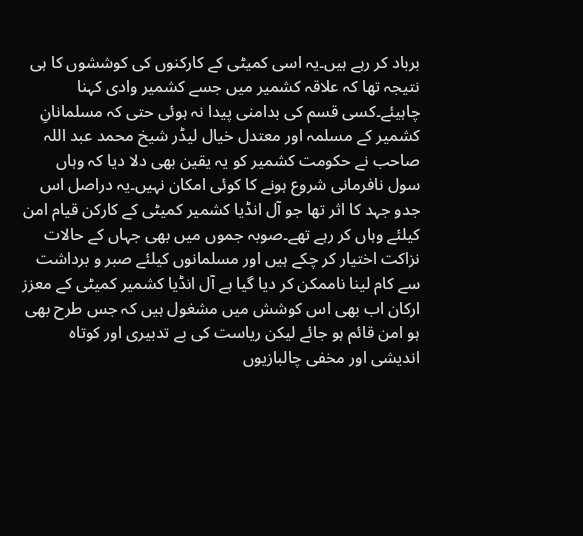برباد کر رہے ہیں۔یہ اسی کمیٹی کے کارکنوں کی کوششوں کا ہی نتیجہ تھا کہ علاقہ کشمیر میں جسے کشمیر وادی کہنا چاہیئے۔کسی قسم کی بدامنی پیدا نہ ہوئی حتی کہ مسلمانانِ کشمیر کے مسلمہ اور معتدل خیال لیڈر شیخ محمد عبد اللہ صاحب نے حکومت کشمیر کو یہ یقین بھی دلا دیا کہ وہاں سول نافرمانی شروع ہونے کا کوئی امکان نہیں۔یہ دراصل اس جدو جہد کا اثر تھا جو آل انڈیا کشمیر کمیٹی کے کارکن قیام امن کیلئے وہاں کر رہے تھے۔صوبہ جموں میں بھی جہاں کے حالات نزاکت اختیار کر چکے ہیں اور مسلمانوں کیلئے صبر و برداشت سے کام لینا ناممکن کر دیا گیا ہے آل انڈیا کشمیر کمیٹی کے معزز ارکان اب بھی اس کوشش میں مشغول ہیں کہ جس طرح بھی ہو امن قائم ہو جائے لیکن ریاست کی بے تدبیری اور کوتاہ اندیشی اور مخفی چالبازیوں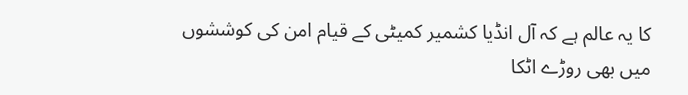کا یہ عالم ہے کہ آل انڈیا کشمیر کمیٹی کے قیام امن کی کوششوں میں بھی روڑے اٹکا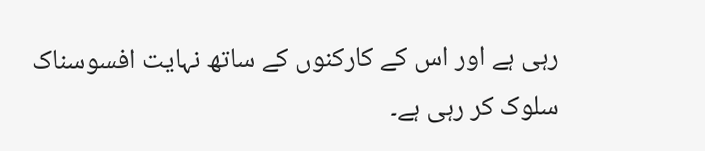رہی ہے اور اس کے کارکنوں کے ساتھ نہایت افسوسناک سلوک کر رہی ہے۔